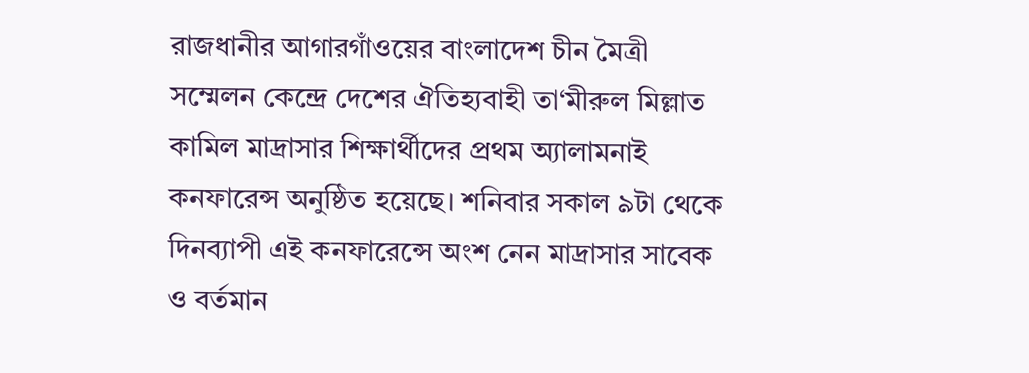রাজধানীর আগারগাঁওয়ের বাংলাদেশ চীন মৈত্রী সম্মেলন কেন্দ্রে দেশের ঐতিহ্যবাহী তা‘মীরুল মিল্লাত কামিল মাদ্রাসার শিক্ষার্থীদের প্রথম অ্যালামনাই কনফারেন্স অনুষ্ঠিত হয়েছে। শনিবার সকাল ৯টা থেকে দিনব্যাপী এই কনফারেন্সে অংশ নেন মাদ্রাসার সাবেক ও বর্তমান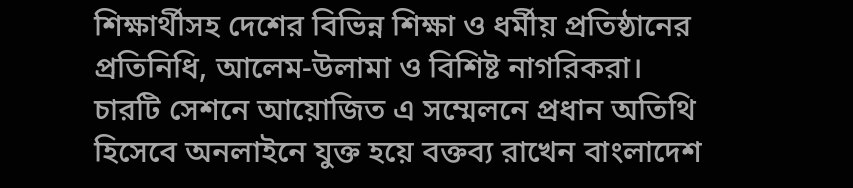শিক্ষার্থীসহ দেশের বিভিন্ন শিক্ষা ও ধর্মীয় প্রতিষ্ঠানের প্রতিনিধি, আলেম-উলামা ও বিশিষ্ট নাগরিকরা।
চারটি সেশনে আয়োজিত এ সম্মেলনে প্রধান অতিথি হিসেবে অনলাইনে যুক্ত হয়ে বক্তব্য রাখেন বাংলাদেশ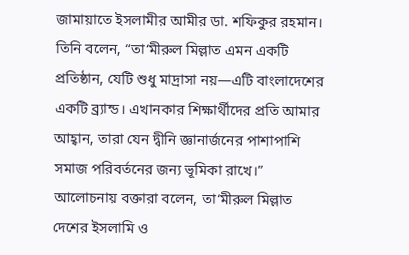জামায়াতে ইসলামীর আমীর ডা. শফিকুর রহমান। তিনি বলেন, “তা‘মীরুল মিল্লাত এমন একটি প্রতিষ্ঠান, যেটি শুধু মাদ্রাসা নয়—এটি বাংলাদেশের একটি ব্র্যান্ড। এখানকার শিক্ষার্থীদের প্রতি আমার আহ্বান, তারা যেন দ্বীনি জ্ঞানার্জনের পাশাপাশি সমাজ পরিবর্তনের জন্য ভূমিকা রাখে।”
আলোচনায় বক্তারা বলেন, তা‘মীরুল মিল্লাত দেশের ইসলামি ও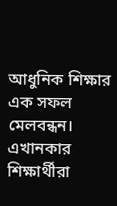আধুনিক শিক্ষার এক সফল মেলবন্ধন। এখানকার শিক্ষার্থীরা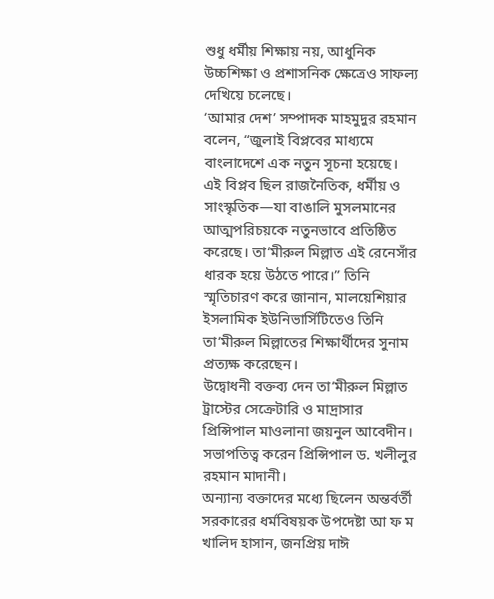শুধু ধর্মীয় শিক্ষায় নয়, আধুনিক উচ্চশিক্ষা ও প্রশাসনিক ক্ষেত্রেও সাফল্য দেখিয়ে চলেছে।
‘আমার দেশ’ সম্পাদক মাহমুদুর রহমান বলেন, “জুলাই বিপ্লবের মাধ্যমে বাংলাদেশে এক নতুন সূচনা হয়েছে। এই বিপ্লব ছিল রাজনৈতিক, ধর্মীয় ও সাংস্কৃতিক—যা বাঙালি মুসলমানের আত্মপরিচয়কে নতুনভাবে প্রতিষ্ঠিত করেছে। তা‘মীরুল মিল্লাত এই রেনেসাঁর ধারক হয়ে উঠতে পারে।” তিনি স্মৃতিচারণ করে জানান, মালয়েশিয়ার ইসলামিক ইউনিভার্সিটিতেও তিনি তা‘মীরুল মিল্লাতের শিক্ষার্থীদের সুনাম প্রত্যক্ষ করেছেন।
উদ্বোধনী বক্তব্য দেন তা‘মীরুল মিল্লাত ট্রাস্টের সেক্রেটারি ও মাদ্রাসার প্রিন্সিপাল মাওলানা জয়নুল আবেদীন। সভাপতিত্ব করেন প্রিন্সিপাল ড. খলীলুর রহমান মাদানী।
অন্যান্য বক্তাদের মধ্যে ছিলেন অন্তর্বর্তী সরকারের ধর্মবিষয়ক উপদেষ্টা আ ফ ম খালিদ হাসান, জনপ্রিয় দাঈ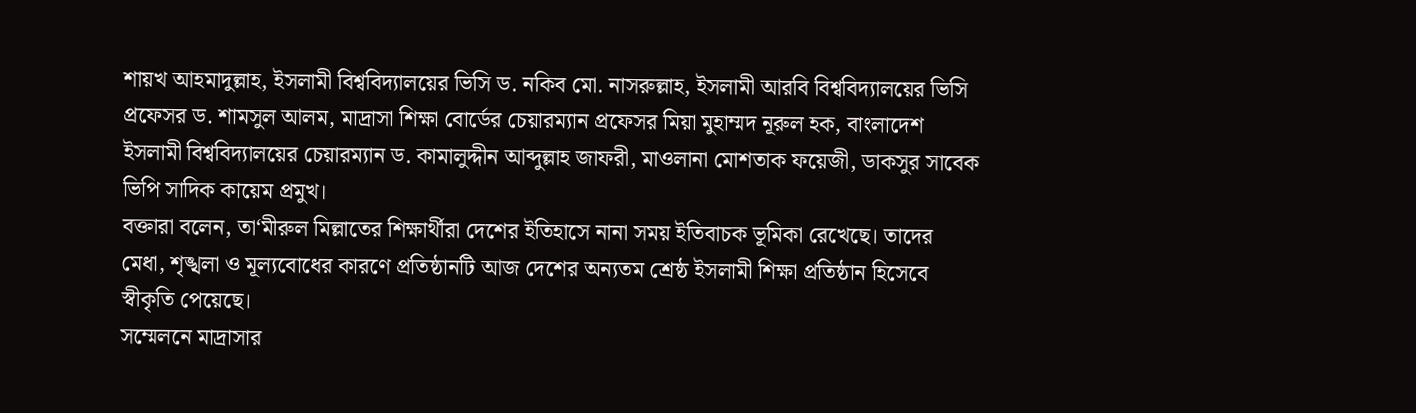শায়খ আহমাদুল্লাহ, ইসলামী বিশ্ববিদ্যালয়ের ভিসি ড. নকিব মো. নাসরুল্লাহ, ইসলামী আরবি বিশ্ববিদ্যালয়ের ভিসি প্রফেসর ড. শামসুল আলম, মাদ্রাসা শিক্ষা বোর্ডের চেয়ারম্যান প্রফেসর মিয়া মুহাম্মদ নূরুল হক, বাংলাদেশ ইসলামী বিশ্ববিদ্যালয়ের চেয়ারম্যান ড. কামালুদ্দীন আব্দুল্লাহ জাফরী, মাওলানা মোশতাক ফয়েজী, ডাকসুর সাবেক ভিপি সাদিক কায়েম প্রমুখ।
বক্তারা বলেন, তা‘মীরুল মিল্লাতের শিক্ষার্থীরা দেশের ইতিহাসে নানা সময় ইতিবাচক ভূমিকা রেখেছে। তাদের মেধা, শৃঙ্খলা ও মূল্যবোধের কারণে প্রতিষ্ঠানটি আজ দেশের অন্যতম শ্রেষ্ঠ ইসলামী শিক্ষা প্রতিষ্ঠান হিসেবে স্বীকৃতি পেয়েছে।
সম্মেলনে মাদ্রাসার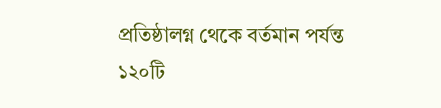প্রতিষ্ঠালগ্ন থেকে বর্তমান পর্যন্ত ১২০টি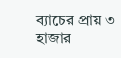ব্যাচের প্রায় ৩ হাজার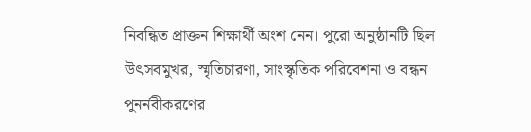নিবন্ধিত প্রাক্তন শিক্ষার্থী অংশ নেন। পুরো অনুষ্ঠানটি ছিল উৎসবমুখর, স্মৃতিচারণা, সাংস্কৃতিক পরিবেশনা ও বন্ধন পুনর্নবীকরণের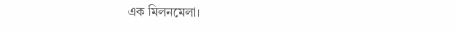এক মিলনমেলা।